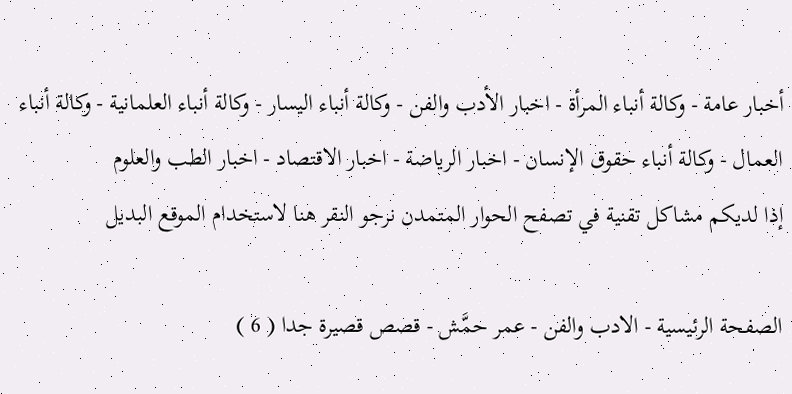أخبار عامة - وكالة أنباء المرأة - اخبار الأدب والفن - وكالة أنباء اليسار - وكالة أنباء العلمانية - وكالة أنباء العمال - وكالة أنباء حقوق الإنسان - اخبار الرياضة - اخبار الاقتصاد - اخبار الطب والعلوم
إذا لديكم مشاكل تقنية في تصفح الحوار المتمدن نرجو النقر هنا لاستخدام الموقع البديل

الصفحة الرئيسية - الادب والفن - عمر حمَّش - قصص قصيرة جدا ( 6 )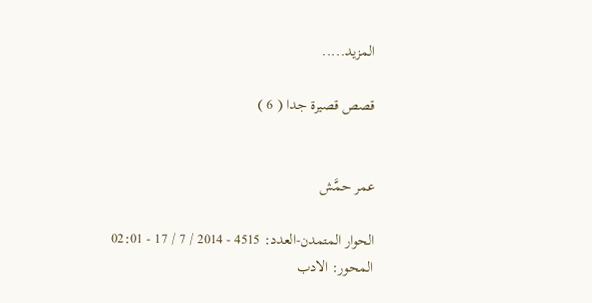المزيد.....

قصص قصيرة جدا ( 6 )


عمر حمَّش

الحوار المتمدن-العدد: 4515 - 2014 / 7 / 17 - 02:01
المحور: الادب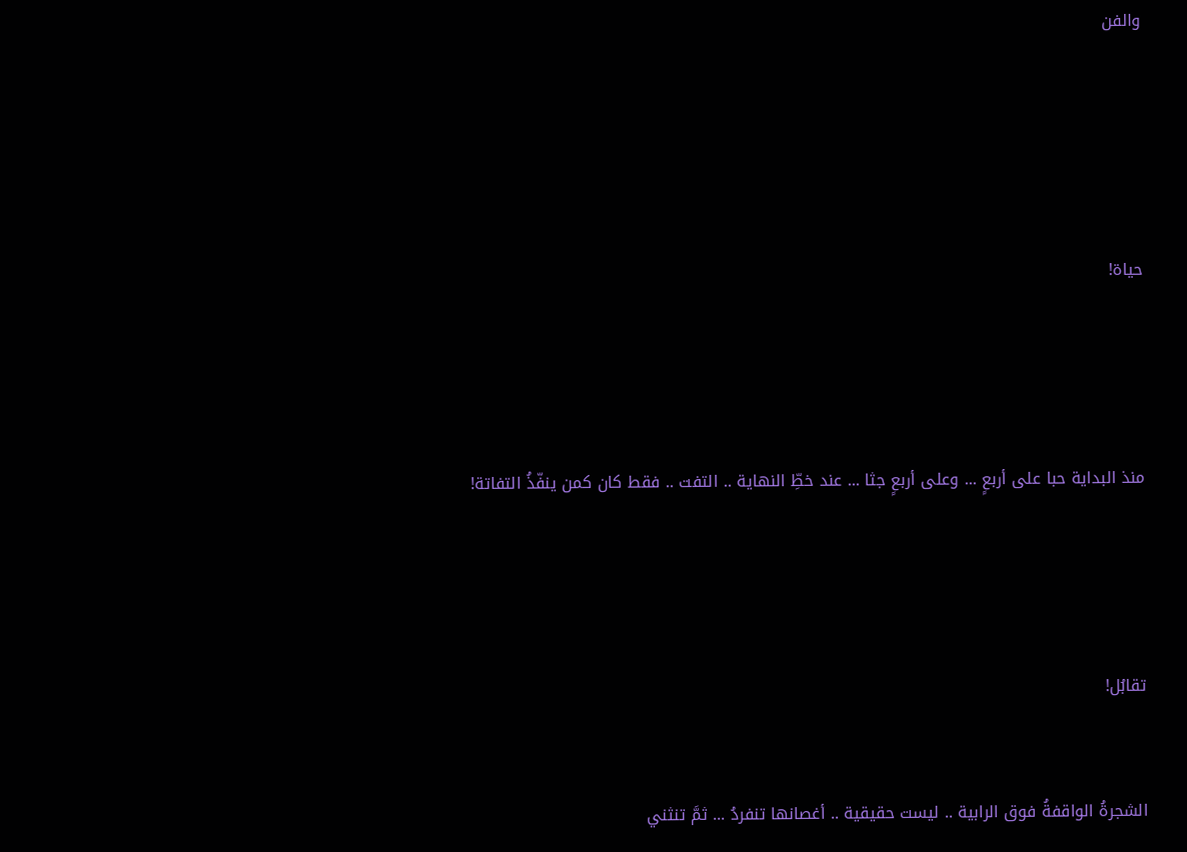والفن





حياة!




منذ البداية حبا على أربعٍ ... وعلى أربعٍ جثا ... عند خطِّ النهاية .. التفت .. فقط كان كمن ينفّذُ التفاتة!




تقابُل!


الشجرةُ الواقفةُ فوق الرابية .. ليست حقيقية .. أغصانها تنفردُ ... ثمَّ تنثني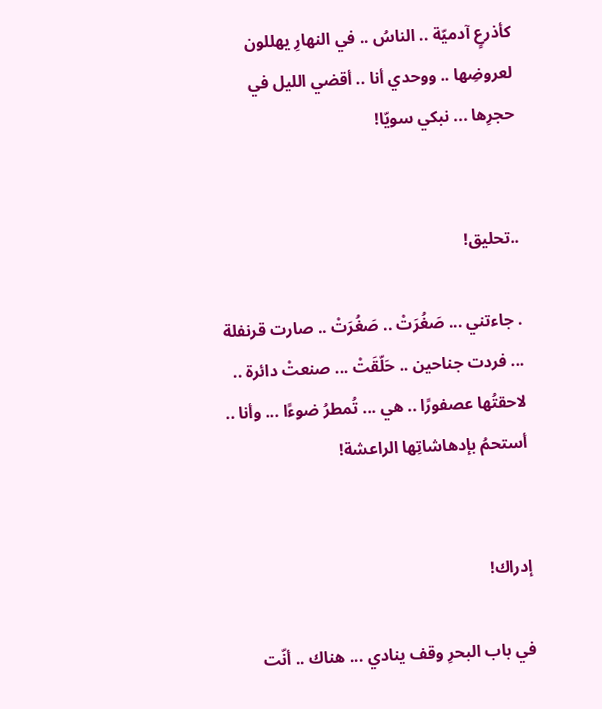كأذرعٍ آدميّة .. الناسُ .. في النهارِ يهللون لعروضِها .. ووحدي أنا .. أقضي الليل في حجرِها ... نبكي سويّا!


..تحليق!

. جاءتني ... صَغُرَتْ .. صَغُرَتْ .. صارت قرنفلة ... فردت جناحين .. حَلّقَتْ ... صنعتْ دائرة .. لاحقتُها عصفورًا .. هي ... تُمطرُ ضوءًا ... وأنا .. أستحمُ بإدهاشاتِها الراعشة!


إدراك!

في باب البحرِ وقف ينادي ... هناك .. أنّت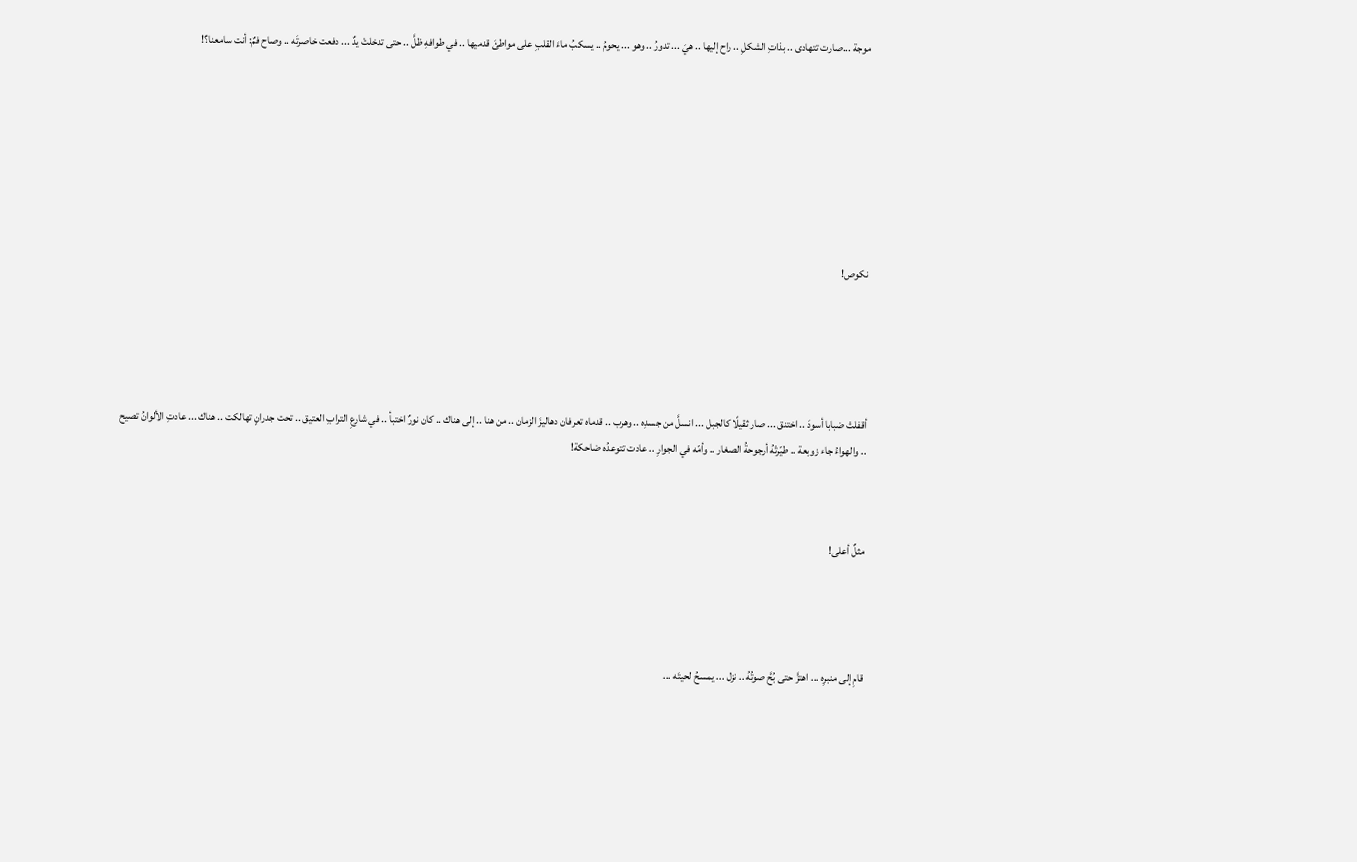موجة ...صارت تتهادى .. بذاتِ الشكلِ .. راح إليها .. هيَ ... تدورُ .. وهو ... يحومُ .. يسكبُ ماءَ القلبِ على مواطئَ قدميها .. في طوافهِ ظلَّ .. حتى تدخلتْ يدٌ ... دفعت خاصرتَه .. وصاح فمٌ: أنت سامعنا؟!








نكوص!





أقفلتْ ضبابا أسودَ .. اختنق ... صار ثقيلًا كالجبل ... انسلَّ من جسدِه .. وهرب .. قدماه تعرفان دهاليزَ الزمان .. من هنا .. إلى هناك .. كان نورٌ اختبأ .. في شارعِ الترابِ العتيق .. تحت جدرانٍ تهالكت .. هناك ... عادتِ الألوانُ تصيح .. والهواءُ جاء زوبعة .. طيّرتْهُ أرجوحةُ الصغار .. وأمّه في الجوارِ .. عادت تتوعدُه ضاحكة!



مثلٌ أعلى!




قامِ إلى منبرِه ... اهتزَّ حتى بُحَّ صوتُهُ .. نزل ... يمسحُ لحيتَه ...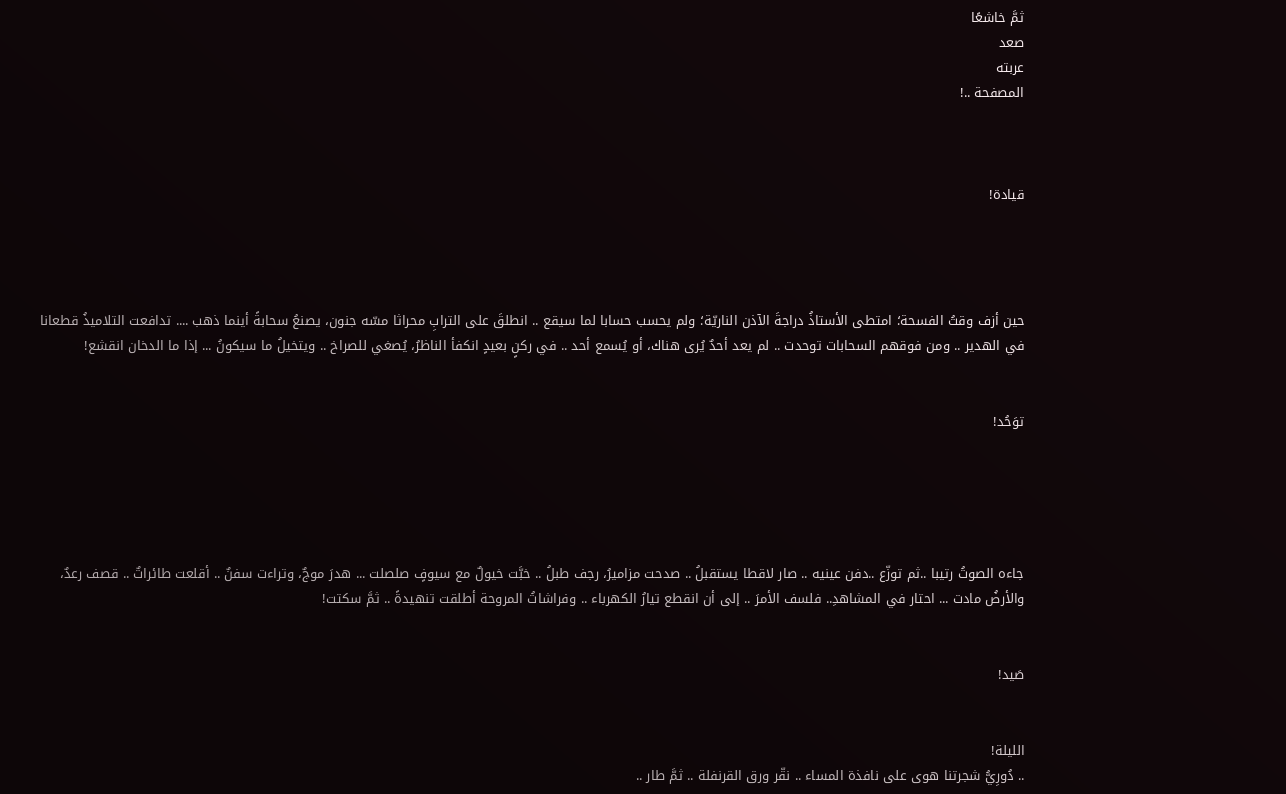ثمَّ خاشعًا
صعد
عربته
المصفحة ..!



قيادة!




حين أزف وقتُ الفسحة؛ امتطى الأستاذُ دراجةَ الآذن الناريّة؛ ولم يحسب حسابا لما سيقع .. انطلقَ على الترابِ محراثا مسّه جنون، يصنعُ سحابةً أينما ذهب .... تدافعت التلاميذُ قطعانا في الهدير .. ومن فوقهم السحابات توحدت .. لم يعد أحدٌ يُرى هناك، أو يُسمع أحد .. في ركنٍ بعيدٍ انكفأ الناظرُ، يُصغي للصراخ .. ويتخيلُ ما سيكونُ ... إذا ما الدخان انقشع!


توَحُد!





جاءه الصوتُ رتيبا ..ثم توزّع ..دفن عينيه .. صار لاقطا يستقبلُ .. صدحت مزاميرُ، رجف طبلُ .. خبَّت خيولٌ مع سيوفٍ صلصلت ... هدرَ موجٌ، وتراءت سفنٌ .. أقلعت طائراتٌ .. قصف رعدٌ، والأرضُ مادت ... احتار في المشاهدِ.. فلسف الأمرَ .. إلى أن انقطع تيارُ الكهرباء .. وفراشاتُ المروحة أطلقت تنهيدةً .. ثمَّ سكتت!


صَيد!


الليلة!
.. دُورِيُّ شجرتنا هوى على نافذة المساء .. نقّر ورق القرنفلة .. ثمَّ طار ..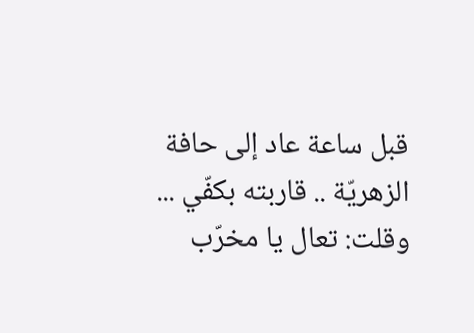قبل ساعة عاد إلى حافة الزهريّة .. قاربته بكفّي ... وقلت: تعال يا مخرّب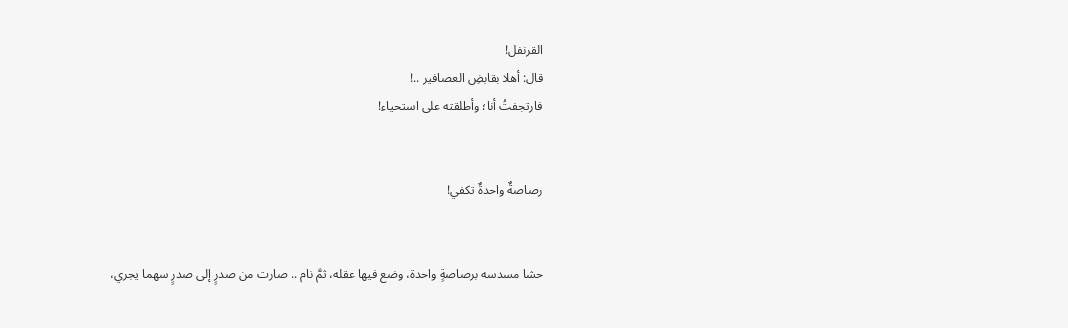القرنفل!
قال: أهلا بقابضِ العصافير ..!
فارتجفتُ أنا؛ وأطلقته على استحياء!


رصاصةٌ واحدةٌ تكفي!


حشا مسدسه برصاصةٍ واحدة، وضع فيها عقله، ثمَّ نام .. صارت من صدرٍ إلى صدرٍ سهما يجري،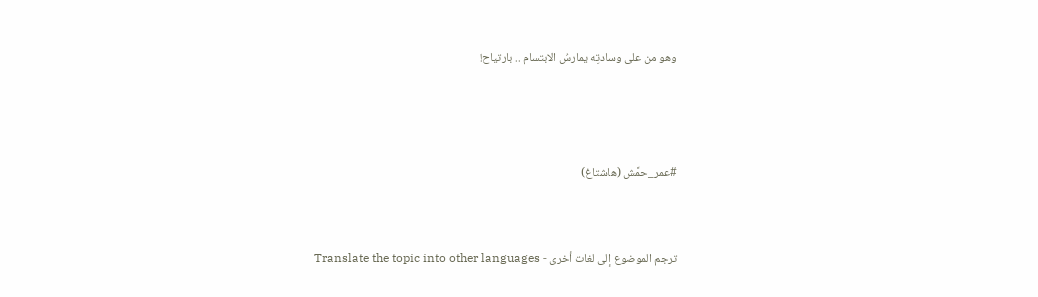وهو من على وسادتِه يمارسُ الابتسام .. بارتياح!



#عمر_حمَّش (هاشتاغ)


ترجم الموضوع إلى لغات أخرى - Translate the topic into other languages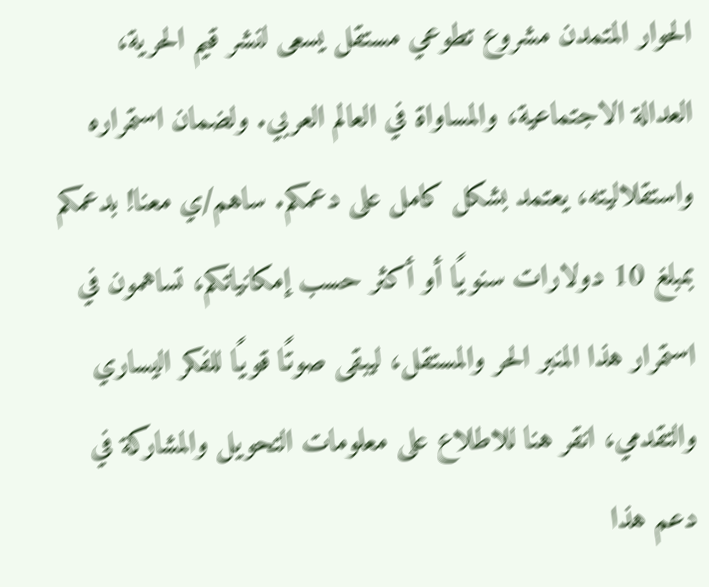الحوار المتمدن مشروع تطوعي مستقل يسعى لنشر قيم الحرية، العدالة الاجتماعية، والمساواة في العالم العربي. ولضمان استمراره واستقلاليته، يعتمد بشكل كامل على دعمكم. ساهم/ي معنا! بدعمكم بمبلغ 10 دولارات سنويًا أو أكثر حسب إمكانياتكم، تساهمون في استمرار هذا المنبر الحر والمستقل، ليبقى صوتًا قويًا للفكر اليساري والتقدمي، انقر هنا للاطلاع على معلومات التحويل والمشاركة في دعم هذا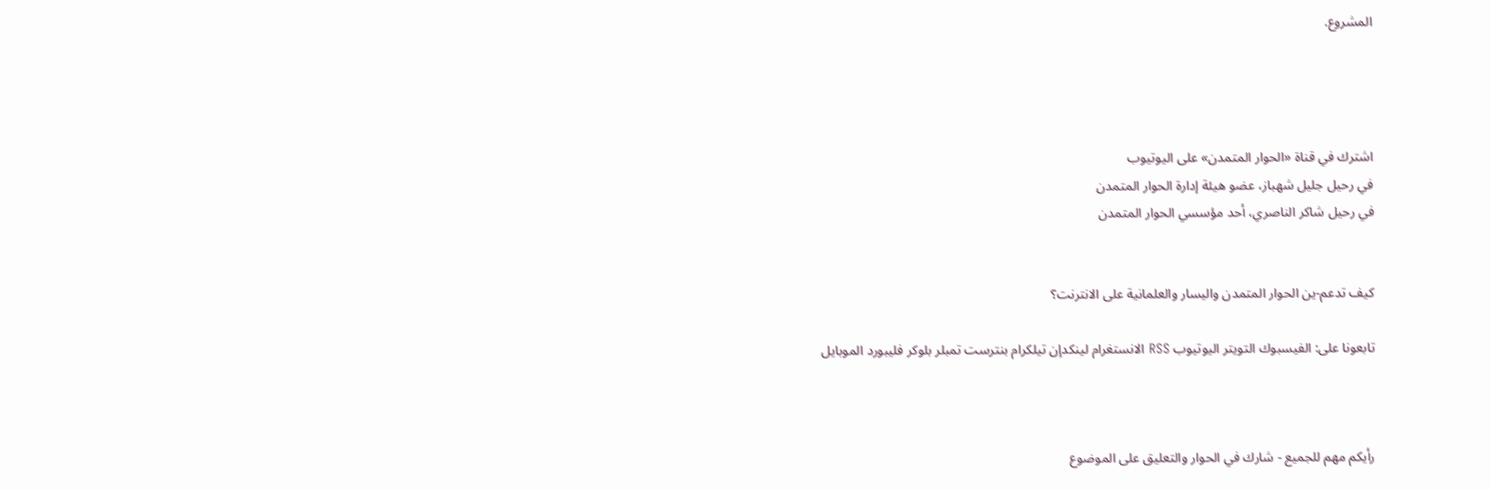المشروع.




اشترك في قناة «الحوار المتمدن» على اليوتيوب
في رحيل جليل شهباز، عضو هيئة إدارة الحوار المتمدن
في رحيل شاكر الناصري، أحد مؤسسي الحوار المتمدن


كيف تدعم-ين الحوار المتمدن واليسار والعلمانية على الانترنت؟

تابعونا على: الفيسبوك التويتر اليوتيوب RSS الانستغرام لينكدإن تيلكرام بنترست تمبلر بلوكر فليبورد الموبايل



رأيكم مهم للجميع - شارك في الحوار والتعليق على الموضوع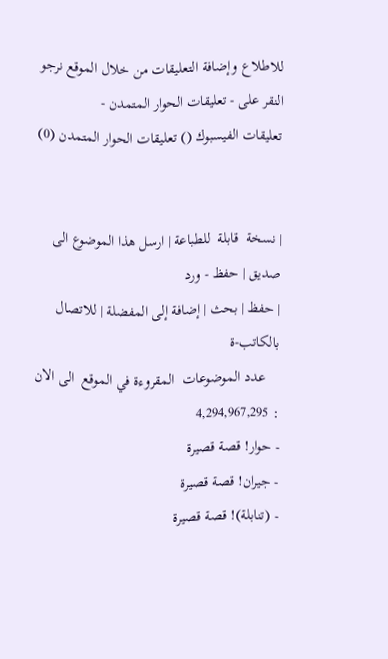للاطلاع وإضافة التعليقات من خلال الموقع نرجو النقر على - تعليقات الحوار المتمدن -
تعليقات الفيسبوك () تعليقات الحوار المتمدن (0)


| نسخة  قابلة  للطباعة | ارسل هذا الموضوع الى صديق | حفظ - ورد
| حفظ | بحث | إضافة إلى المفضلة | للاتصال بالكاتب-ة
    عدد الموضوعات  المقروءة في الموقع  الى الان : 4,294,967,295
- حوار! قصة قصيرة
- جيران! قصة قصيرة
- (تنابلة)! قصة قصيرة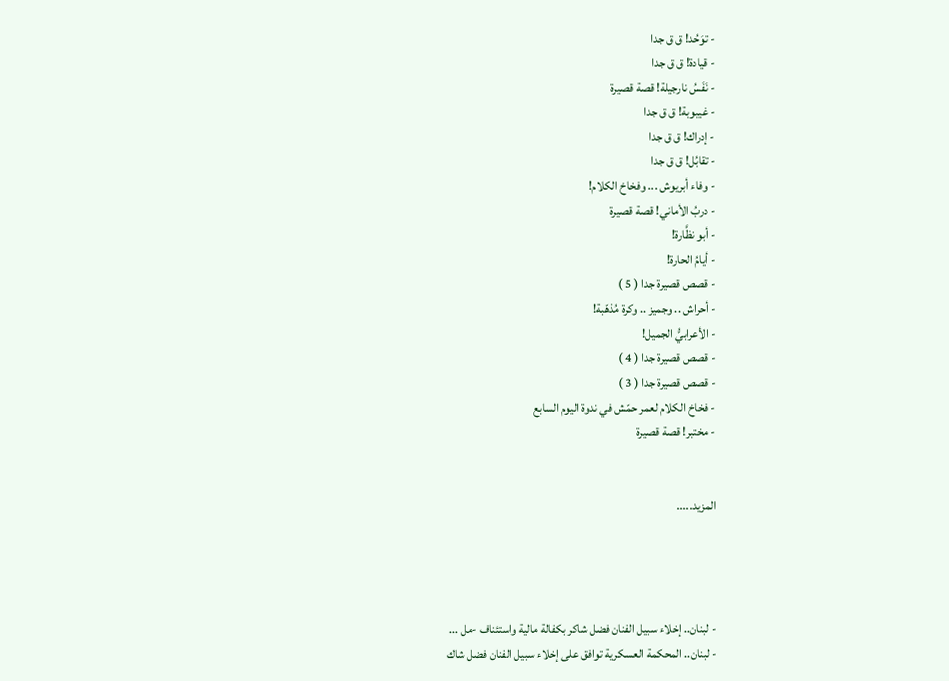- توَحُد! ق ق جدا
- قيادة! ق ق جدا
- نَفَسُ نارجيلة! قصة قصيرة
- غيبوبة! ق ق جدا
- إدراك! ق ق جدا
- تقابُل! ق ق جدا
- وفاء أبريوش ... وفخاخ الكلام!
- دربُ الأماني! قصة قصيرة
- أبو نظَّارة!
- أيامُ الحارة!
- قصص قصيرة جدا ( 5 )
- أحراش .. وجميز .. وكرة مُذهّبة!
- الأعرابيُّ الجميل!
- قصص قصيرة جدا ( 4 )
- قصص قصيرة جدا ( 3 )
- فخاخ الكلام لعمر حمّش في ندوة اليوم السابع
- مختبر! قصة قصيرة


المزيد.....




- لبنان.. إخلاء سبيل الفنان فضل شاكر بكفالة مالية واستئناف -مل ...
- لبنان.. المحكمة العسكرية توافق على إخلاء سبيل الفنان فضل شاك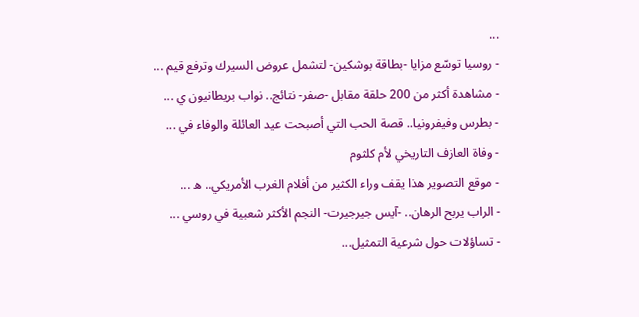...
- روسيا توسّع مزايا -بطاقة بوشكين- لتشمل عروض السيرك وترفع قيم ...
- مشاهدة أكثر من 200 حلقة مقابل -صفر- نتائج.. نواب بريطانيون ي ...
- بطرس وفيفرونيا.. قصة الحب التي أصبحت عيد العائلة والوفاء في ...
- وفاة العازف التاريخي لأم كلثوم
- موقع التصوير هذا يقف وراء الكثير من أفلام الغرب الأمريكي.. ه ...
- الراب يربح الرهان.. -آيس جيرجيرت- النجم الأكثر شعبية في روسي ...
- تساؤلات حول شرعية التمثيل...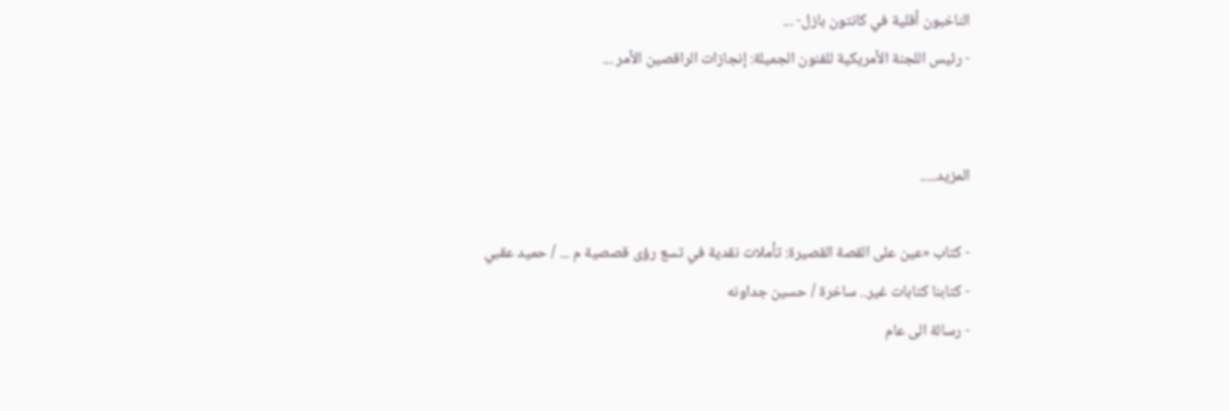الناخبون أقلية في كانتون بازل- ...
- رئيس اللجنة الأمريكية للفنون الجميلة: إنجازات الراقصين الأمر ...


المزيد.....

- كتاب «عين على القصة القصيرة: تأملات نقدية في تسع رؤى قصصية م ... / حميد عقبي
- كتابنا كتابات غير.. ساخرة / حسين جداونه
- رسالة الى عام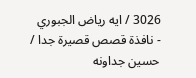3026 / ايه رياض الجبوري
- نافذة قصص قصيرة جدا / حسين جداونه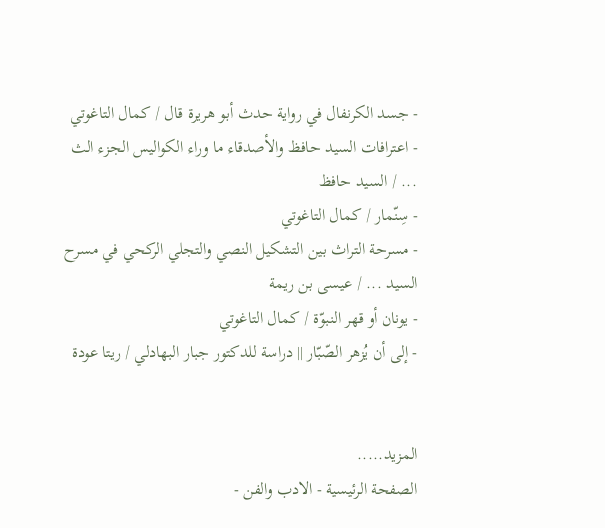- جسد الكرنفال في رواية حدث أبو هريرة قال / كمال التاغوتي
- اعترافات السيد حافظ والأصدقاء ما وراء الكواليس الجزء الث ... / السيد حافظ
- سِنّمار / كمال التاغوتي
- مسرحة التراث بين التشكيل النصي والتجلي الركحي في مسرح السيد ... / عيسى بن ريمة
- يونان أو قهر النبوّة / كمال التاغوتي
- إلى أن يُزهر الصّبّار || دراسة للدكتور جبار البهادلي / ريتا عودة


المزيد.....
الصفحة الرئيسية - الادب والفن -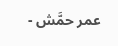عمر حمَّش -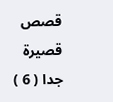قصص قصيرة جدا ( 6 )